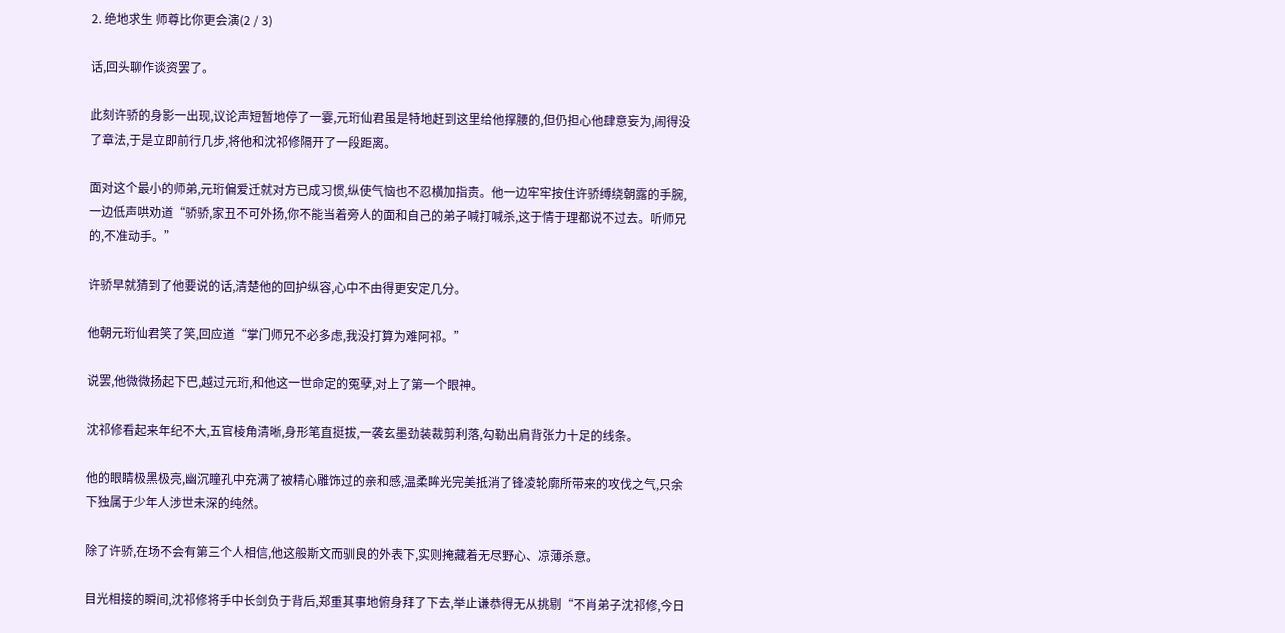2. 绝地求生 师尊比你更会演(2 / 3)

话,回头聊作谈资罢了。

此刻许骄的身影一出现,议论声短暂地停了一霎,元珩仙君虽是特地赶到这里给他撑腰的,但仍担心他肆意妄为,闹得没了章法,于是立即前行几步,将他和沈祁修隔开了一段距离。

面对这个最小的师弟,元珩偏爱迁就对方已成习惯,纵使气恼也不忍横加指责。他一边牢牢按住许骄缚绕朝露的手腕,一边低声哄劝道“骄骄,家丑不可外扬,你不能当着旁人的面和自己的弟子喊打喊杀,这于情于理都说不过去。听师兄的,不准动手。”

许骄早就猜到了他要说的话,清楚他的回护纵容,心中不由得更安定几分。

他朝元珩仙君笑了笑,回应道“掌门师兄不必多虑,我没打算为难阿祁。”

说罢,他微微扬起下巴,越过元珩,和他这一世命定的冤孽,对上了第一个眼神。

沈祁修看起来年纪不大,五官棱角清晰,身形笔直挺拔,一袭玄墨劲装裁剪利落,勾勒出肩背张力十足的线条。

他的眼睛极黑极亮,幽沉瞳孔中充满了被精心雕饰过的亲和感,温柔眸光完美抵消了锋凌轮廓所带来的攻伐之气,只余下独属于少年人涉世未深的纯然。

除了许骄,在场不会有第三个人相信,他这般斯文而驯良的外表下,实则掩藏着无尽野心、凉薄杀意。

目光相接的瞬间,沈祁修将手中长剑负于背后,郑重其事地俯身拜了下去,举止谦恭得无从挑剔“不肖弟子沈祁修,今日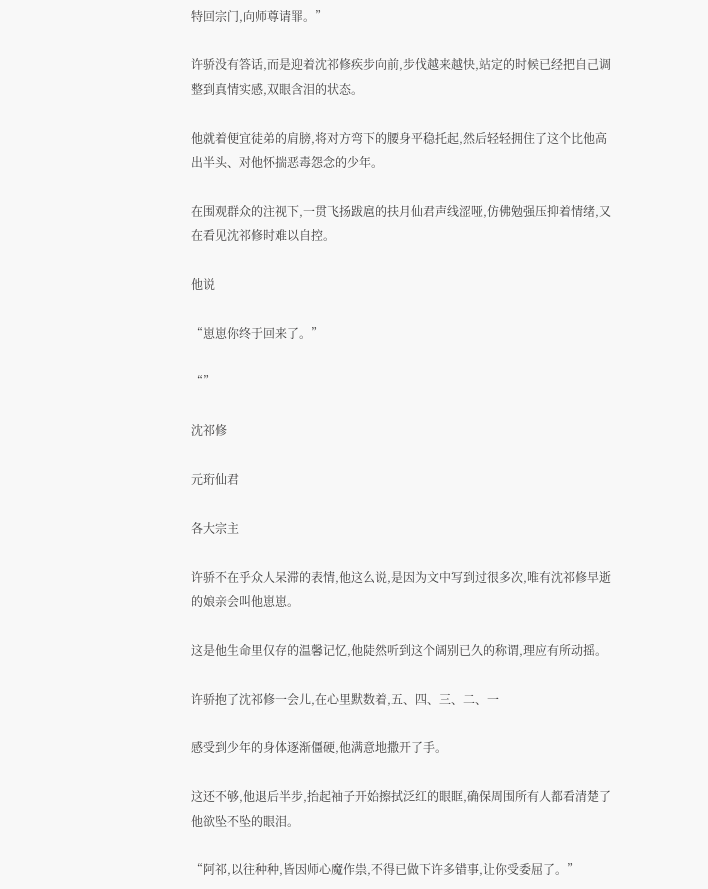特回宗门,向师尊请罪。”

许骄没有答话,而是迎着沈祁修疾步向前,步伐越来越快,站定的时候已经把自己调整到真情实感,双眼含泪的状态。

他就着便宜徒弟的肩膀,将对方弯下的腰身平稳托起,然后轻轻拥住了这个比他高出半头、对他怀揣恶毒怨念的少年。

在围观群众的注视下,一贯飞扬跋扈的扶月仙君声线涩哑,仿佛勉强压抑着情绪,又在看见沈祁修时难以自控。

他说

“崽崽你终于回来了。”

“”

沈祁修

元珩仙君

各大宗主

许骄不在乎众人呆滞的表情,他这么说,是因为文中写到过很多次,唯有沈祁修早逝的娘亲会叫他崽崽。

这是他生命里仅存的温馨记忆,他陡然听到这个阔别已久的称谓,理应有所动摇。

许骄抱了沈祁修一会儿,在心里默数着,五、四、三、二、一

感受到少年的身体逐渐僵硬,他满意地撒开了手。

这还不够,他退后半步,抬起袖子开始擦拭泛红的眼眶,确保周围所有人都看清楚了他欲坠不坠的眼泪。

“阿祁,以往种种,皆因师心魔作祟,不得已做下许多错事,让你受委屈了。”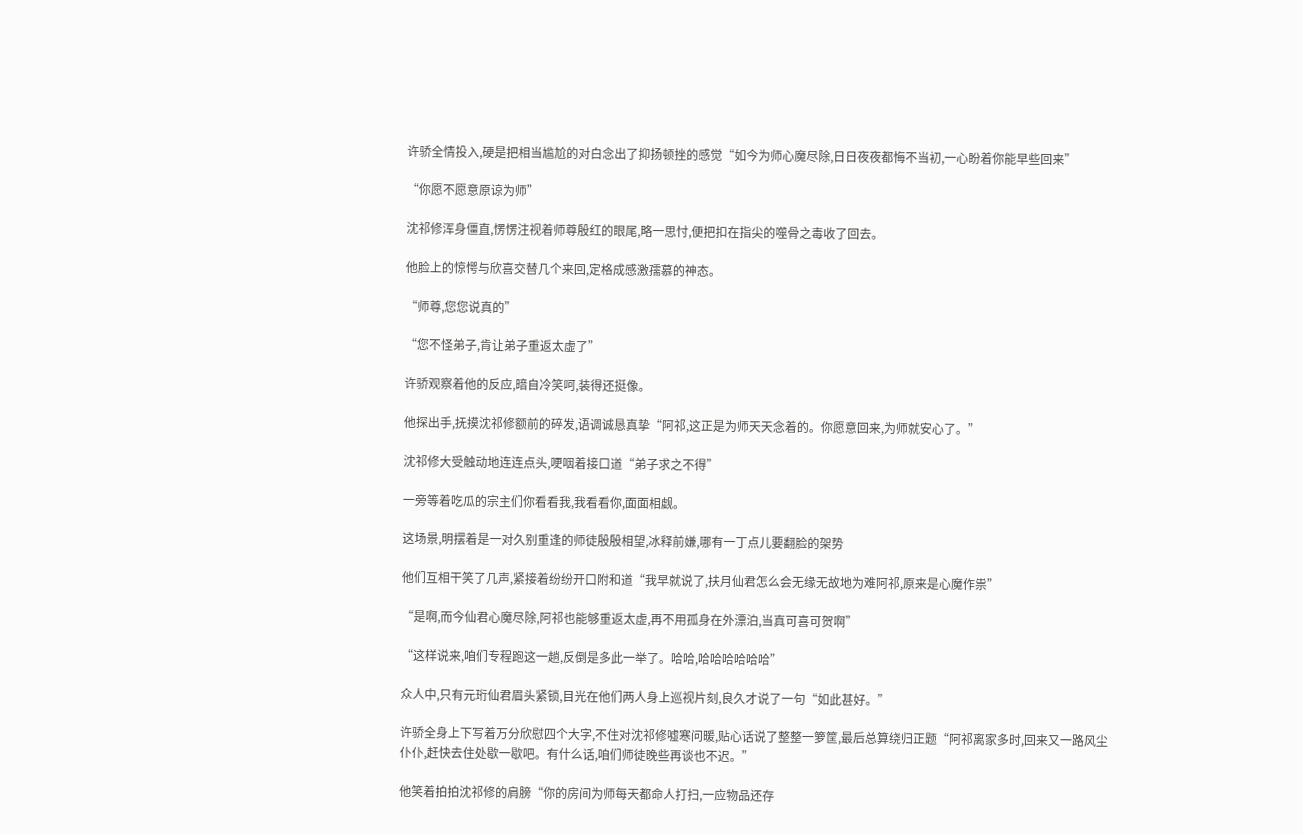许骄全情投入,硬是把相当尴尬的对白念出了抑扬顿挫的感觉“如今为师心魔尽除,日日夜夜都悔不当初,一心盼着你能早些回来”

“你愿不愿意原谅为师”

沈祁修浑身僵直,愣愣注视着师尊殷红的眼尾,略一思忖,便把扣在指尖的噬骨之毒收了回去。

他脸上的惊愕与欣喜交替几个来回,定格成感激孺慕的神态。

“师尊,您您说真的”

“您不怪弟子,肯让弟子重返太虚了”

许骄观察着他的反应,暗自冷笑呵,装得还挺像。

他探出手,抚摸沈祁修额前的碎发,语调诚恳真挚“阿祁,这正是为师天天念着的。你愿意回来,为师就安心了。”

沈祁修大受触动地连连点头,哽咽着接口道“弟子求之不得”

一旁等着吃瓜的宗主们你看看我,我看看你,面面相觑。

这场景,明摆着是一对久别重逢的师徒殷殷相望,冰释前嫌,哪有一丁点儿要翻脸的架势

他们互相干笑了几声,紧接着纷纷开口附和道“我早就说了,扶月仙君怎么会无缘无故地为难阿祁,原来是心魔作祟”

“是啊,而今仙君心魔尽除,阿祁也能够重返太虚,再不用孤身在外漂泊,当真可喜可贺啊”

“这样说来,咱们专程跑这一趟,反倒是多此一举了。哈哈,哈哈哈哈哈哈”

众人中,只有元珩仙君眉头紧锁,目光在他们两人身上巡视片刻,良久才说了一句“如此甚好。”

许骄全身上下写着万分欣慰四个大字,不住对沈祁修嘘寒问暖,贴心话说了整整一箩筐,最后总算绕归正题“阿祁离家多时,回来又一路风尘仆仆,赶快去住处歇一歇吧。有什么话,咱们师徒晚些再谈也不迟。”

他笑着拍拍沈祁修的肩膀“你的房间为师每天都命人打扫,一应物品还存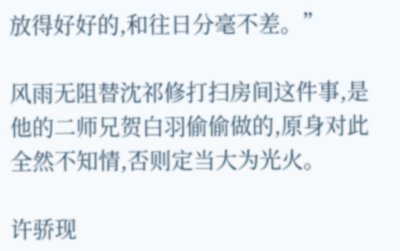放得好好的,和往日分毫不差。”

风雨无阻替沈祁修打扫房间这件事,是他的二师兄贺白羽偷偷做的,原身对此全然不知情,否则定当大为光火。

许骄现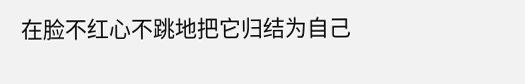在脸不红心不跳地把它归结为自己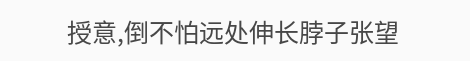授意,倒不怕远处伸长脖子张望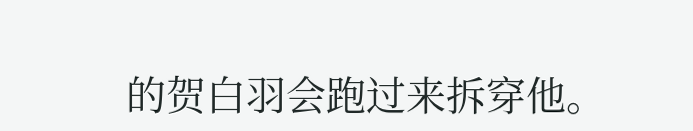的贺白羽会跑过来拆穿他。